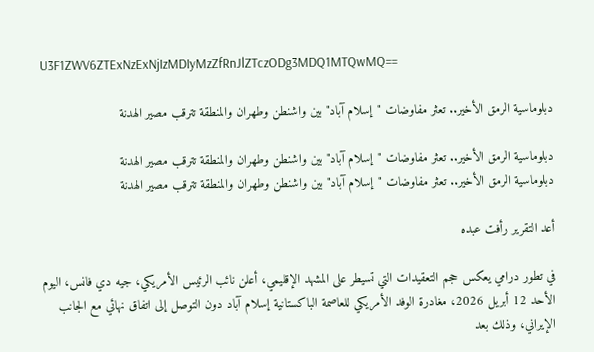U3F1ZWV6ZTExNzExNjIzMDIyMzZfRnJlZTczODg3MDQ1MTQwMQ==

دبلوماسية الرمق الأخير.. تعثر مفاوضات "إسلام آباد" بين واشنطن وطهران والمنطقة تترقب مصير الهدنة

دبلوماسية الرمق الأخير.. تعثر مفاوضات "إسلام آباد" بين واشنطن وطهران والمنطقة تترقب مصير الهدنة
دبلوماسية الرمق الأخير.. تعثر مفاوضات "إسلام آباد" بين واشنطن وطهران والمنطقة تترقب مصير الهدنة

أعد التقرير رأفت عبده

في تطور درامي يعكس حجم التعقيدات التي تسيطر على المشهد الإقليمي، أعلن نائب الرئيس الأمريكي، جيه دي فانس، اليوم الأحد 12 أبريل 2026، مغادرة الوفد الأمريكي للعاصمة الباكستانية إسلام آباد دون التوصل إلى اتفاق نهائي مع الجانب الإيراني، وذلك بعد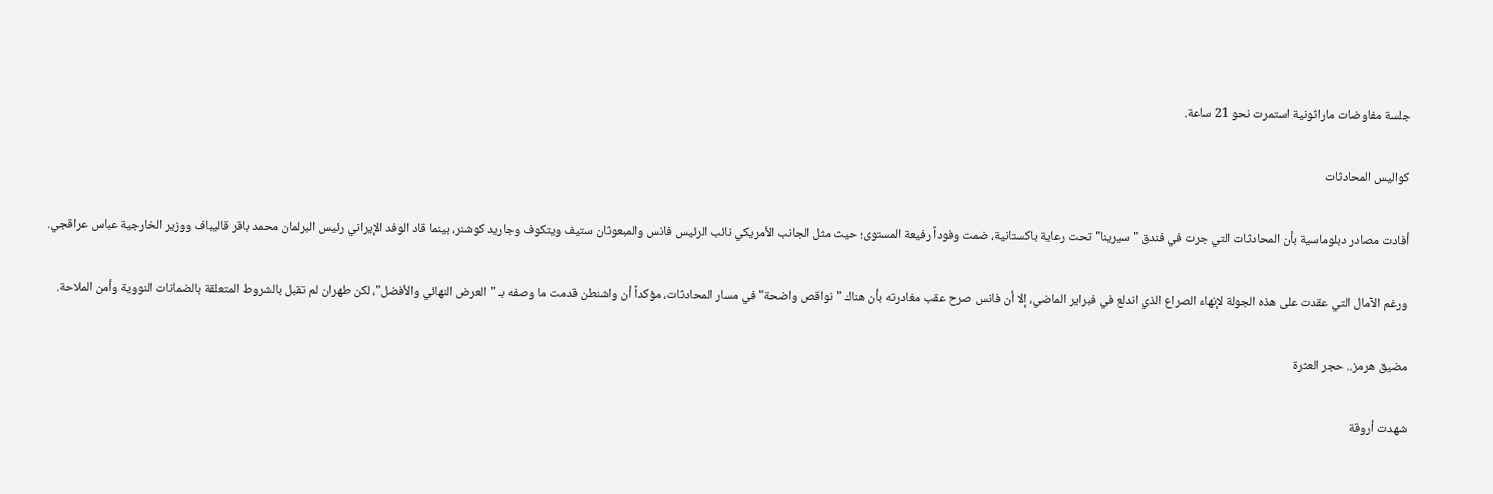جلسة مفاوضات ماراثونية استمرت نحو 21 ساعة.

كواليس المحادثات

أفادت مصادر دبلوماسية بأن المحادثات التي جرت في فندق "سيرينا" تحت رعاية باكستانية، ضمت وفوداً رفيعة المستوى؛ حيث مثل الجانب الأمريكي نائب الرئيس فانس والمبعوثان ستيف ويتكوف وجاريد كوشنر، بينما قاد الوفد الإيراني رئيس البرلمان محمد باقر قاليباف ووزير الخارجية عباس عراقجي.

ورغم الآمال التي عقدت على هذه الجولة لإنهاء الصراع الذي اندلع في فبراير الماضي، إلا أن فانس صرح عقب مغادرته بأن هناك "نواقص واضحة" في مسار المحادثات، مؤكداً أن واشنطن قدمت ما وصفه بـ "العرض النهائي والأفضل"، لكن طهران لم تقبل بالشروط المتعلقة بالضمانات النووية وأمن الملاحة.

مضيق هرمز.. حجر العثرة

شهدت أروقة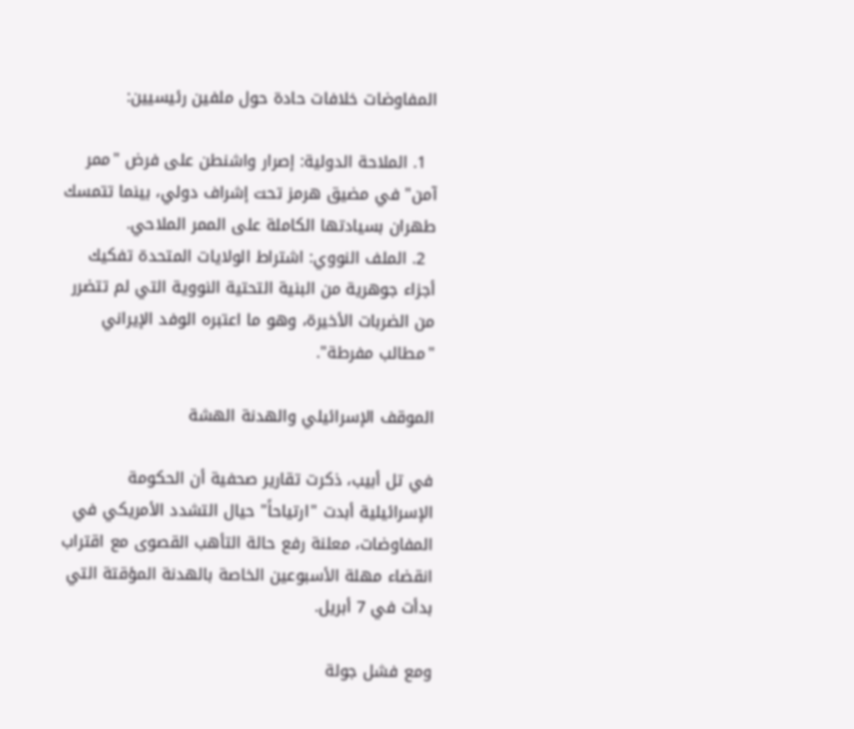المفاوضات خلافات حادة حول ملفين رئيسيين:

  1. الملاحة الدولية: إصرار واشنطن على فرض "ممر آمن" في مضيق هرمز تحت إشراف دولي، بينما تتمسك طهران بسيادتها الكاملة على الممر الملاحي.
  2. الملف النووي: اشتراط الولايات المتحدة تفكيك أجزاء جوهرية من البنية التحتية النووية التي لم تتضرر من الضربات الأخيرة، وهو ما اعتبره الوفد الإيراني "مطالب مفرطة".

الموقف الإسرائيلي والهدنة الهشة

في تل أبيب، ذكرت تقارير صحفية أن الحكومة الإسرائيلية أبدت "ارتياحاً" حيال التشدد الأمريكي في المفاوضات، معلنة رفع حالة التأهب القصوى مع اقتراب انقضاء مهلة الأسبوعين الخاصة بالهدنة المؤقتة التي بدأت في 7 أبريل.

ومع فشل جولة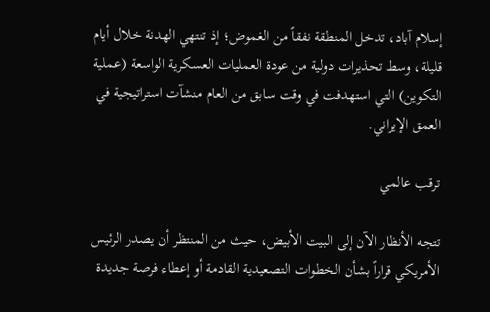إسلام آباد، تدخل المنطقة نفقاً من الغموض؛ إذ تنتهي الهدنة خلال أيام قليلة، وسط تحذيرات دولية من عودة العمليات العسكرية الواسعة (عملية التكوين) التي استهدفت في وقت سابق من العام منشآت استراتيجية في العمق الإيراني.

ترقب عالمي

تتجه الأنظار الآن إلى البيت الأبيض، حيث من المنتظر أن يصدر الرئيس الأمريكي قراراً بشأن الخطوات التصعيدية القادمة أو إعطاء فرصة جديدة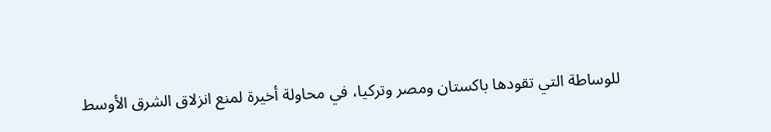للوساطة التي تقودها باكستان ومصر وتركيا، في محاولة أخيرة لمنع انزلاق الشرق الأوسط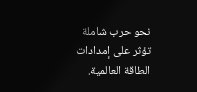نحو حرب شاملة تؤثر على إمدادات الطاقة العالمية.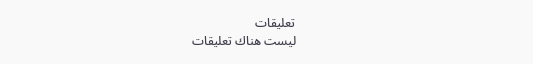تعليقات
ليست هناك تعليقات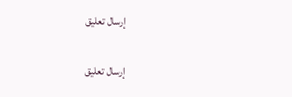إرسال تعليق

إرسال تعليق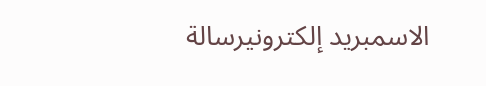الاسمبريد إلكترونيرسالة